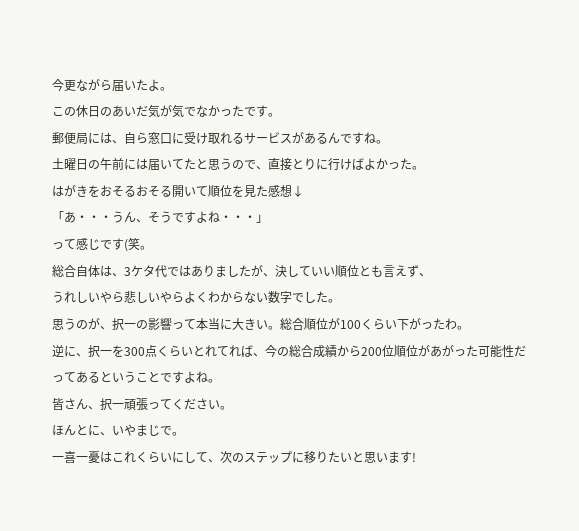今更ながら届いたよ。
この休日のあいだ気が気でなかったです。
郵便局には、自ら窓口に受け取れるサービスがあるんですね。
土曜日の午前には届いてたと思うので、直接とりに行けばよかった。
はがきをおそるおそる開いて順位を見た感想↓
「あ・・・うん、そうですよね・・・」
って感じです(笑。
総合自体は、3ケタ代ではありましたが、決していい順位とも言えず、
うれしいやら悲しいやらよくわからない数字でした。
思うのが、択一の影響って本当に大きい。総合順位が100くらい下がったわ。
逆に、択一を300点くらいとれてれば、今の総合成績から200位順位があがった可能性だってあるということですよね。
皆さん、択一頑張ってください。
ほんとに、いやまじで。
一喜一憂はこれくらいにして、次のステップに移りたいと思います!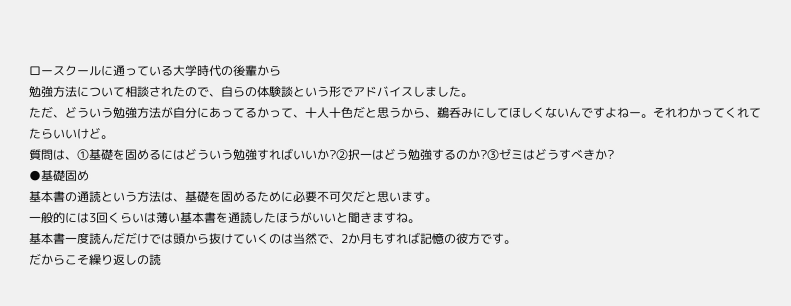ロースクールに通っている大学時代の後輩から
勉強方法について相談されたので、自らの体験談という形でアドバイスしました。
ただ、どういう勉強方法が自分にあってるかって、十人十色だと思うから、鵜呑みにしてほしくないんですよねー。それわかってくれてたらいいけど。
質問は、①基礎を固めるにはどういう勉強すればいいか?②択一はどう勉強するのか?③ゼミはどうすべきか?
●基礎固め
基本書の通読という方法は、基礎を固めるために必要不可欠だと思います。
一般的には3回くらいは薄い基本書を通読したほうがいいと聞きますね。
基本書一度読んだだけでは頭から抜けていくのは当然で、2か月もすれば記憶の彼方です。
だからこそ繰り返しの読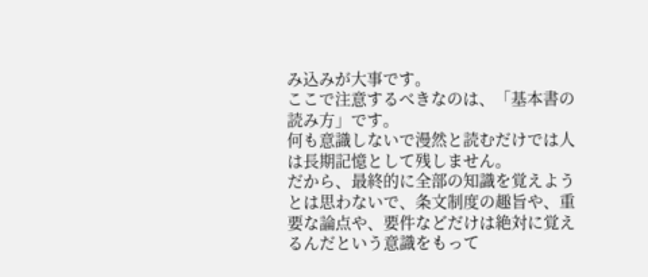み込みが大事です。
ここで注意するべきなのは、「基本書の読み方」です。
何も意識しないで漫然と読むだけでは人は長期記憶として残しません。
だから、最終的に全部の知識を覚えようとは思わないで、条文制度の趣旨や、重要な論点や、要件などだけは絶対に覚えるんだという意識をもって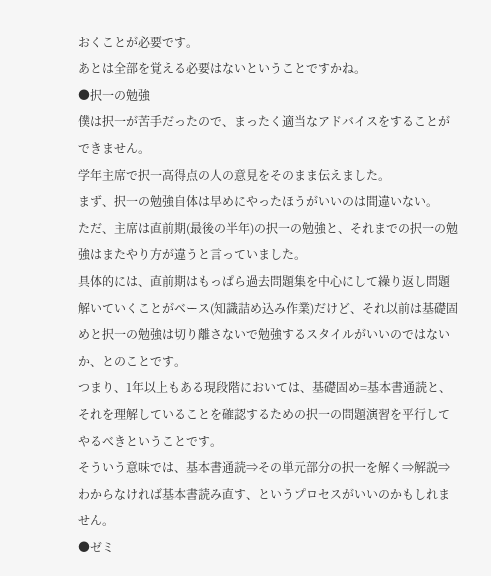おくことが必要です。
あとは全部を覚える必要はないということですかね。
●択一の勉強
僕は択一が苦手だったので、まったく適当なアドバイスをすることができません。
学年主席で択一高得点の人の意見をそのまま伝えました。
まず、択一の勉強自体は早めにやったほうがいいのは間違いない。
ただ、主席は直前期(最後の半年)の択一の勉強と、それまでの択一の勉強はまたやり方が違うと言っていました。
具体的には、直前期はもっぱら過去問題集を中心にして繰り返し問題解いていくことがベース(知識詰め込み作業)だけど、それ以前は基礎固めと択一の勉強は切り離さないで勉強するスタイルがいいのではないか、とのことです。
つまり、1年以上もある現段階においては、基礎固め=基本書通読と、それを理解していることを確認するための択一の問題演習を平行してやるべきということです。
そういう意味では、基本書通読⇒その単元部分の択一を解く⇒解説⇒わからなければ基本書読み直す、というプロセスがいいのかもしれません。
●ゼミ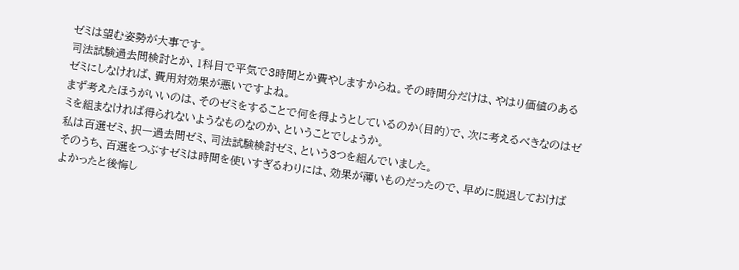ゼミは望む姿勢が大事です。
司法試験過去問検討とか、1科目で平気で3時間とか費やしますからね。その時間分だけは、やはり価値のあるゼミにしなければ、費用対効果が悪いですよね。
まず考えたほうがいいのは、そのゼミをすることで何を得ようとしているのか(目的)で、次に考えるべきなのはゼミを組まなければ得られないようなものなのか、ということでしょうか。
私は百選ゼミ、択一過去問ゼミ、司法試験検討ゼミ、という3つを組んでいました。
そのうち、百選をつぶすゼミは時間を使いすぎるわりには、効果が薄いものだったので、早めに脱退しておけばよかったと後悔し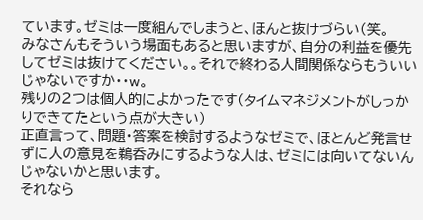ています。ゼミは一度組んでしまうと、ほんと抜けづらい(笑。
みなさんもそういう場面もあると思いますが、自分の利益を優先してゼミは抜けてください。。それで終わる人間関係ならもういいじゃないですか・・w。
残りの2つは個人的によかったです(タイムマネジメントがしっかりできてたという点が大きい)
正直言って、問題・答案を検討するようなゼミで、ほとんど発言せずに人の意見を鵜呑みにするような人は、ゼミには向いてないんじゃないかと思います。
それなら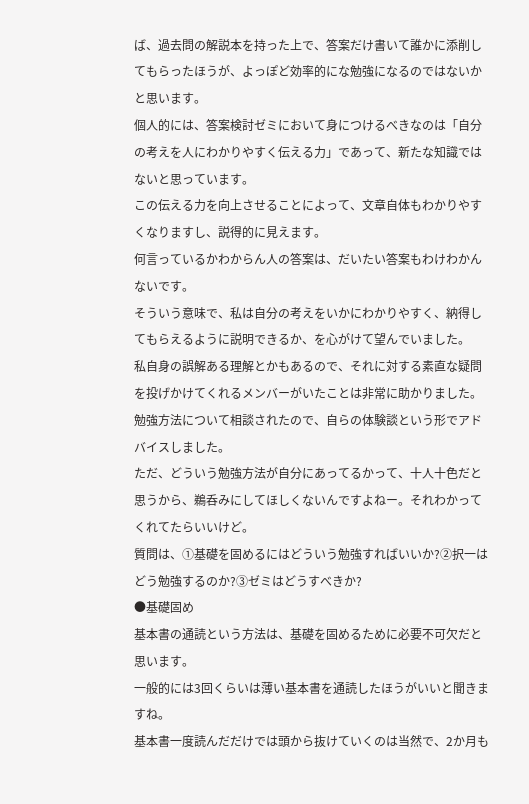ば、過去問の解説本を持った上で、答案だけ書いて誰かに添削してもらったほうが、よっぽど効率的にな勉強になるのではないかと思います。
個人的には、答案検討ゼミにおいて身につけるべきなのは「自分の考えを人にわかりやすく伝える力」であって、新たな知識ではないと思っています。
この伝える力を向上させることによって、文章自体もわかりやすくなりますし、説得的に見えます。
何言っているかわからん人の答案は、だいたい答案もわけわかんないです。
そういう意味で、私は自分の考えをいかにわかりやすく、納得してもらえるように説明できるか、を心がけて望んでいました。
私自身の誤解ある理解とかもあるので、それに対する素直な疑問を投げかけてくれるメンバーがいたことは非常に助かりました。
勉強方法について相談されたので、自らの体験談という形でアドバイスしました。
ただ、どういう勉強方法が自分にあってるかって、十人十色だと思うから、鵜呑みにしてほしくないんですよねー。それわかってくれてたらいいけど。
質問は、①基礎を固めるにはどういう勉強すればいいか?②択一はどう勉強するのか?③ゼミはどうすべきか?
●基礎固め
基本書の通読という方法は、基礎を固めるために必要不可欠だと思います。
一般的には3回くらいは薄い基本書を通読したほうがいいと聞きますね。
基本書一度読んだだけでは頭から抜けていくのは当然で、2か月も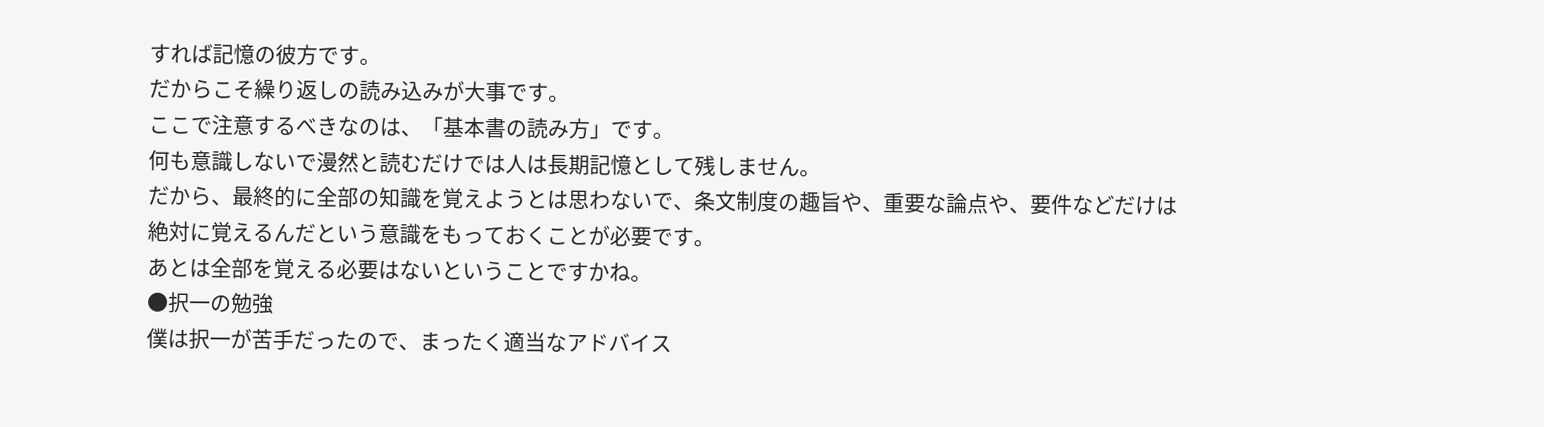すれば記憶の彼方です。
だからこそ繰り返しの読み込みが大事です。
ここで注意するべきなのは、「基本書の読み方」です。
何も意識しないで漫然と読むだけでは人は長期記憶として残しません。
だから、最終的に全部の知識を覚えようとは思わないで、条文制度の趣旨や、重要な論点や、要件などだけは絶対に覚えるんだという意識をもっておくことが必要です。
あとは全部を覚える必要はないということですかね。
●択一の勉強
僕は択一が苦手だったので、まったく適当なアドバイス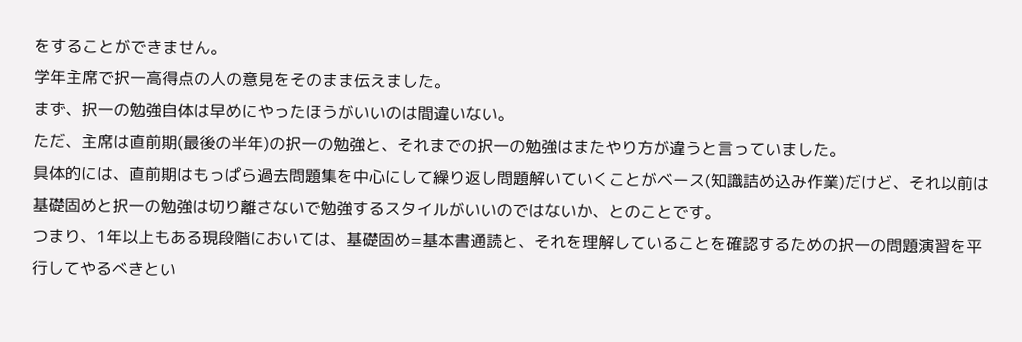をすることができません。
学年主席で択一高得点の人の意見をそのまま伝えました。
まず、択一の勉強自体は早めにやったほうがいいのは間違いない。
ただ、主席は直前期(最後の半年)の択一の勉強と、それまでの択一の勉強はまたやり方が違うと言っていました。
具体的には、直前期はもっぱら過去問題集を中心にして繰り返し問題解いていくことがベース(知識詰め込み作業)だけど、それ以前は基礎固めと択一の勉強は切り離さないで勉強するスタイルがいいのではないか、とのことです。
つまり、1年以上もある現段階においては、基礎固め=基本書通読と、それを理解していることを確認するための択一の問題演習を平行してやるべきとい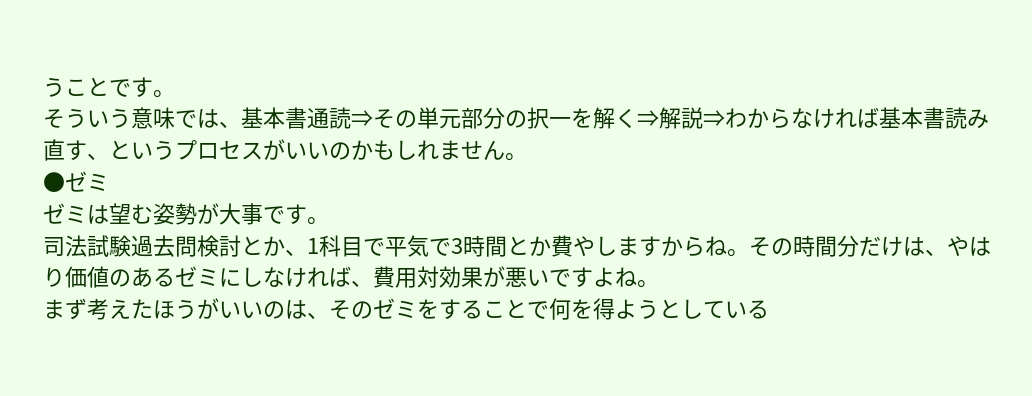うことです。
そういう意味では、基本書通読⇒その単元部分の択一を解く⇒解説⇒わからなければ基本書読み直す、というプロセスがいいのかもしれません。
●ゼミ
ゼミは望む姿勢が大事です。
司法試験過去問検討とか、1科目で平気で3時間とか費やしますからね。その時間分だけは、やはり価値のあるゼミにしなければ、費用対効果が悪いですよね。
まず考えたほうがいいのは、そのゼミをすることで何を得ようとしている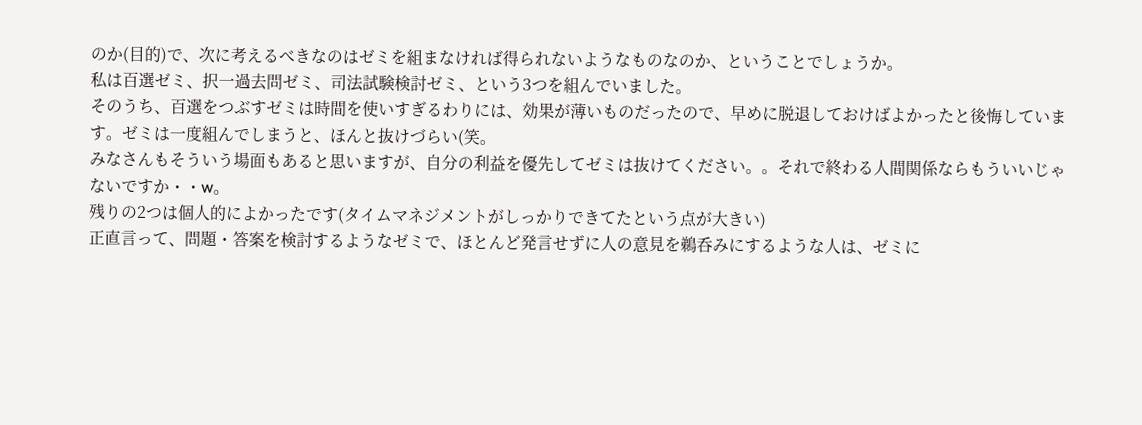のか(目的)で、次に考えるべきなのはゼミを組まなければ得られないようなものなのか、ということでしょうか。
私は百選ゼミ、択一過去問ゼミ、司法試験検討ゼミ、という3つを組んでいました。
そのうち、百選をつぶすゼミは時間を使いすぎるわりには、効果が薄いものだったので、早めに脱退しておけばよかったと後悔しています。ゼミは一度組んでしまうと、ほんと抜けづらい(笑。
みなさんもそういう場面もあると思いますが、自分の利益を優先してゼミは抜けてください。。それで終わる人間関係ならもういいじゃないですか・・w。
残りの2つは個人的によかったです(タイムマネジメントがしっかりできてたという点が大きい)
正直言って、問題・答案を検討するようなゼミで、ほとんど発言せずに人の意見を鵜呑みにするような人は、ゼミに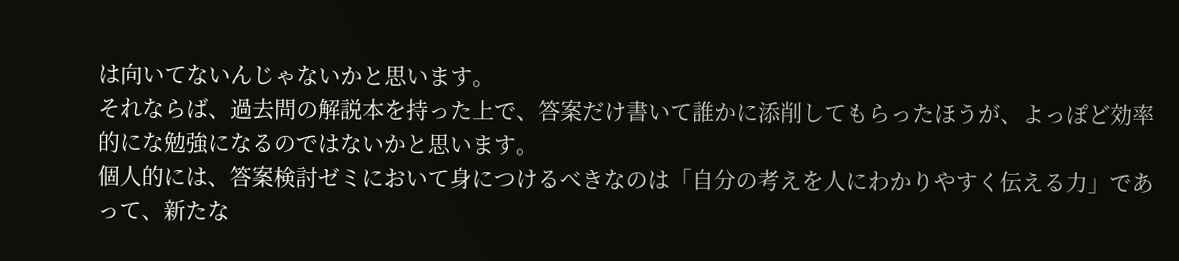は向いてないんじゃないかと思います。
それならば、過去問の解説本を持った上で、答案だけ書いて誰かに添削してもらったほうが、よっぽど効率的にな勉強になるのではないかと思います。
個人的には、答案検討ゼミにおいて身につけるべきなのは「自分の考えを人にわかりやすく伝える力」であって、新たな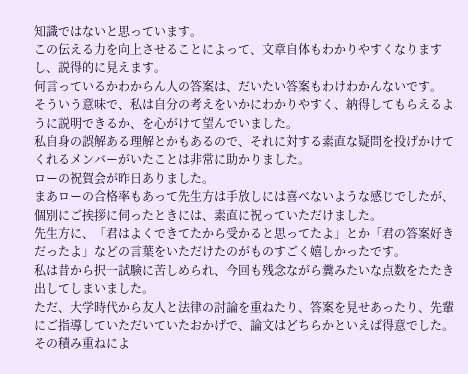知識ではないと思っています。
この伝える力を向上させることによって、文章自体もわかりやすくなりますし、説得的に見えます。
何言っているかわからん人の答案は、だいたい答案もわけわかんないです。
そういう意味で、私は自分の考えをいかにわかりやすく、納得してもらえるように説明できるか、を心がけて望んでいました。
私自身の誤解ある理解とかもあるので、それに対する素直な疑問を投げかけてくれるメンバーがいたことは非常に助かりました。
ローの祝賀会が昨日ありました。
まあローの合格率もあって先生方は手放しには喜べないような感じでしたが、
個別にご挨拶に伺ったときには、素直に祝っていただけました。
先生方に、「君はよくできてたから受かると思ってたよ」とか「君の答案好きだったよ」などの言葉をいただけたのがものすごく嬉しかったです。
私は昔から択一試験に苦しめられ、今回も残念ながら糞みたいな点数をたたき出してしまいました。
ただ、大学時代から友人と法律の討論を重ねたり、答案を見せあったり、先輩にご指導していただいていたおかげで、論文はどちらかといえば得意でした。
その積み重ねによ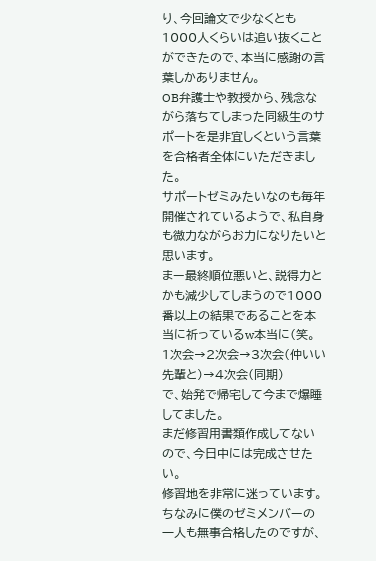り、今回論文で少なくとも1000人くらいは追い抜くことができたので、本当に感謝の言葉しかありません。
OB弁護士や教授から、残念ながら落ちてしまった同級生のサポートを是非宜しくという言葉を合格者全体にいただきました。
サポートゼミみたいなのも毎年開催されているようで、私自身も微力ながらお力になりたいと思います。
まー最終順位悪いと、説得力とかも減少してしまうので1000番以上の結果であることを本当に祈っているw本当に(笑。
1次会→2次会→3次会(仲いい先輩と)→4次会(同期)
で、始発で帰宅して今まで爆睡してました。
まだ修習用書類作成してないので、今日中には完成させたい。
修習地を非常に迷っています。
ちなみに僕のゼミメンバーの一人も無事合格したのですが、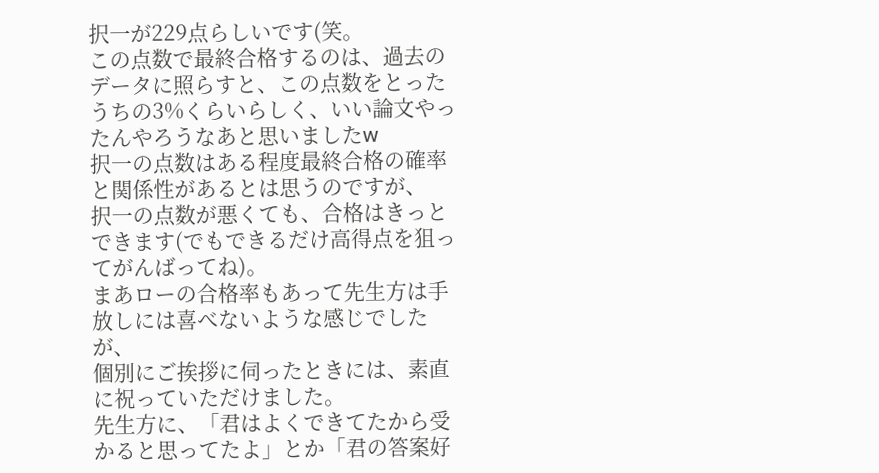択一が229点らしいです(笑。
この点数で最終合格するのは、過去のデータに照らすと、この点数をとったうちの3%くらいらしく、いい論文やったんやろうなあと思いましたw
択一の点数はある程度最終合格の確率と関係性があるとは思うのですが、
択一の点数が悪くても、合格はきっとできます(でもできるだけ高得点を狙ってがんばってね)。
まあローの合格率もあって先生方は手放しには喜べないような感じでしたが、
個別にご挨拶に伺ったときには、素直に祝っていただけました。
先生方に、「君はよくできてたから受かると思ってたよ」とか「君の答案好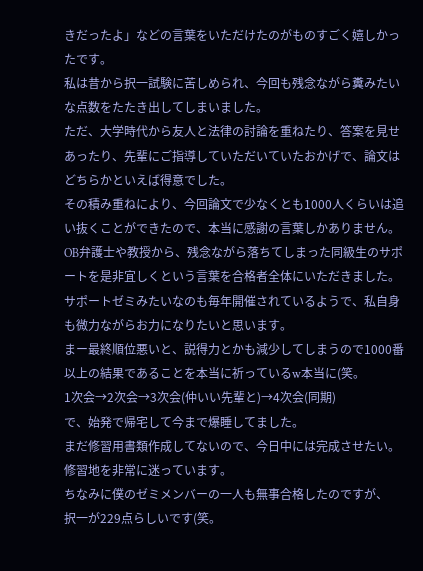きだったよ」などの言葉をいただけたのがものすごく嬉しかったです。
私は昔から択一試験に苦しめられ、今回も残念ながら糞みたいな点数をたたき出してしまいました。
ただ、大学時代から友人と法律の討論を重ねたり、答案を見せあったり、先輩にご指導していただいていたおかげで、論文はどちらかといえば得意でした。
その積み重ねにより、今回論文で少なくとも1000人くらいは追い抜くことができたので、本当に感謝の言葉しかありません。
OB弁護士や教授から、残念ながら落ちてしまった同級生のサポートを是非宜しくという言葉を合格者全体にいただきました。
サポートゼミみたいなのも毎年開催されているようで、私自身も微力ながらお力になりたいと思います。
まー最終順位悪いと、説得力とかも減少してしまうので1000番以上の結果であることを本当に祈っているw本当に(笑。
1次会→2次会→3次会(仲いい先輩と)→4次会(同期)
で、始発で帰宅して今まで爆睡してました。
まだ修習用書類作成してないので、今日中には完成させたい。
修習地を非常に迷っています。
ちなみに僕のゼミメンバーの一人も無事合格したのですが、
択一が229点らしいです(笑。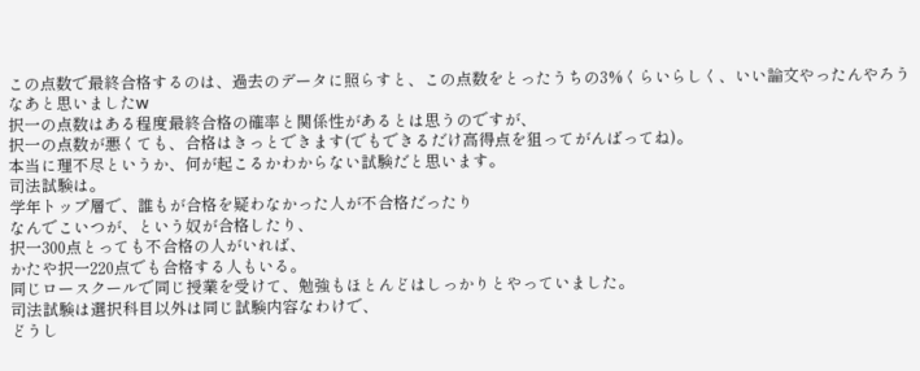この点数で最終合格するのは、過去のデータに照らすと、この点数をとったうちの3%くらいらしく、いい論文やったんやろうなあと思いましたw
択一の点数はある程度最終合格の確率と関係性があるとは思うのですが、
択一の点数が悪くても、合格はきっとできます(でもできるだけ高得点を狙ってがんばってね)。
本当に理不尽というか、何が起こるかわからない試験だと思います。
司法試験は。
学年トップ層で、誰もが合格を疑わなかった人が不合格だったり
なんでこいつが、という奴が合格したり、
択一300点とっても不合格の人がいれば、
かたや択一220点でも合格する人もいる。
同じロースクールで同じ授業を受けて、勉強もほとんどはしっかりとやっていました。
司法試験は選択科目以外は同じ試験内容なわけで、
どうし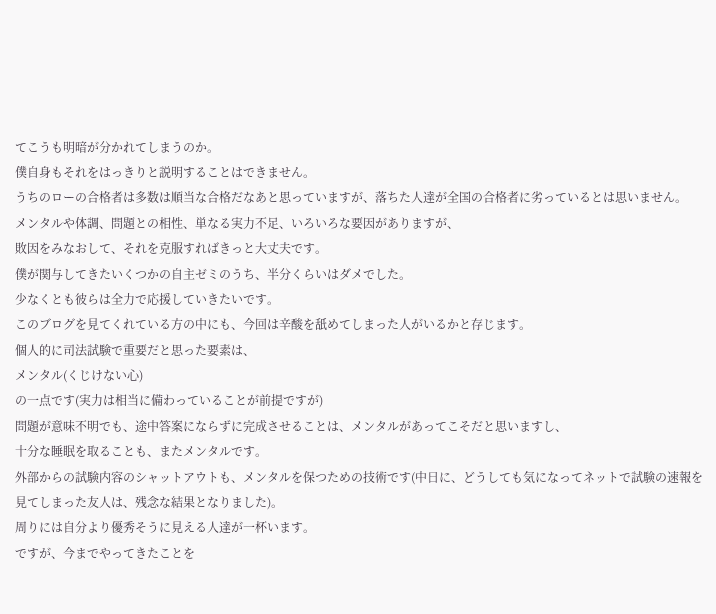てこうも明暗が分かれてしまうのか。
僕自身もそれをはっきりと説明することはできません。
うちのローの合格者は多数は順当な合格だなあと思っていますが、落ちた人達が全国の合格者に劣っているとは思いません。
メンタルや体調、問題との相性、単なる実力不足、いろいろな要因がありますが、
敗因をみなおして、それを克服すればきっと大丈夫です。
僕が関与してきたいくつかの自主ゼミのうち、半分くらいはダメでした。
少なくとも彼らは全力で応援していきたいです。
このブログを見てくれている方の中にも、今回は辛酸を舐めてしまった人がいるかと存じます。
個人的に司法試験で重要だと思った要素は、
メンタル(くじけない心)
の一点です(実力は相当に備わっていることが前提ですが)
問題が意味不明でも、途中答案にならずに完成させることは、メンタルがあってこそだと思いますし、
十分な睡眠を取ることも、またメンタルです。
外部からの試験内容のシャットアウトも、メンタルを保つための技術です(中日に、どうしても気になってネットで試験の速報を見てしまった友人は、残念な結果となりました)。
周りには自分より優秀そうに見える人達が一杯います。
ですが、今までやってきたことを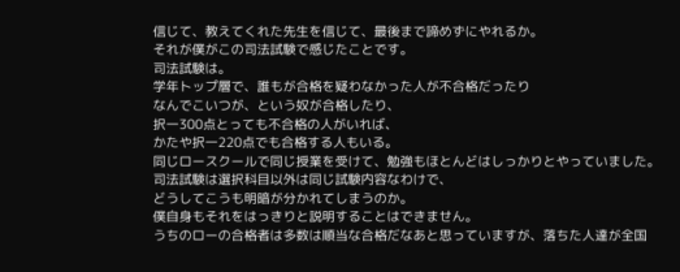信じて、教えてくれた先生を信じて、最後まで諦めずにやれるか。
それが僕がこの司法試験で感じたことです。
司法試験は。
学年トップ層で、誰もが合格を疑わなかった人が不合格だったり
なんでこいつが、という奴が合格したり、
択一300点とっても不合格の人がいれば、
かたや択一220点でも合格する人もいる。
同じロースクールで同じ授業を受けて、勉強もほとんどはしっかりとやっていました。
司法試験は選択科目以外は同じ試験内容なわけで、
どうしてこうも明暗が分かれてしまうのか。
僕自身もそれをはっきりと説明することはできません。
うちのローの合格者は多数は順当な合格だなあと思っていますが、落ちた人達が全国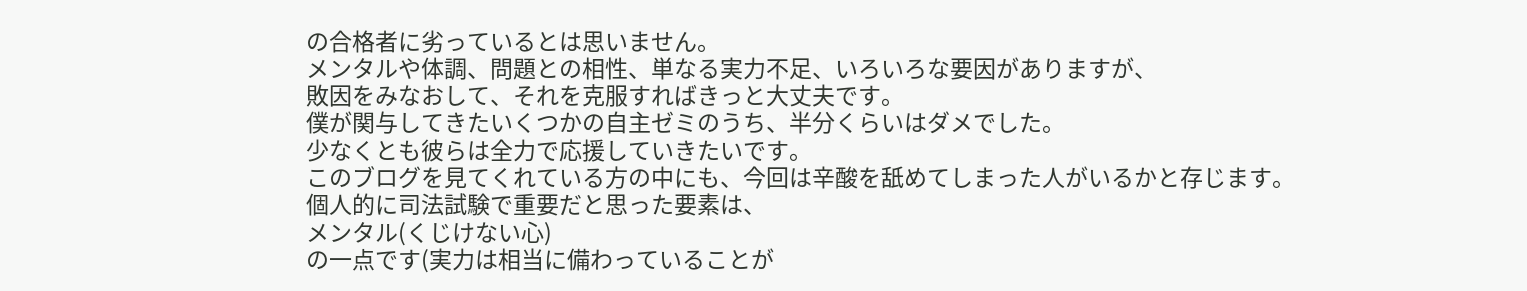の合格者に劣っているとは思いません。
メンタルや体調、問題との相性、単なる実力不足、いろいろな要因がありますが、
敗因をみなおして、それを克服すればきっと大丈夫です。
僕が関与してきたいくつかの自主ゼミのうち、半分くらいはダメでした。
少なくとも彼らは全力で応援していきたいです。
このブログを見てくれている方の中にも、今回は辛酸を舐めてしまった人がいるかと存じます。
個人的に司法試験で重要だと思った要素は、
メンタル(くじけない心)
の一点です(実力は相当に備わっていることが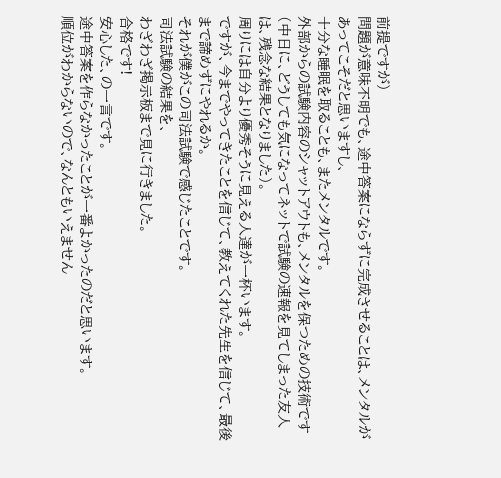前提ですが)
問題が意味不明でも、途中答案にならずに完成させることは、メンタルがあってこそだと思いますし、
十分な睡眠を取ることも、またメンタルです。
外部からの試験内容のシャットアウトも、メンタルを保つための技術です(中日に、どうしても気になってネットで試験の速報を見てしまった友人は、残念な結果となりました)。
周りには自分より優秀そうに見える人達が一杯います。
ですが、今までやってきたことを信じて、教えてくれた先生を信じて、最後まで諦めずにやれるか。
それが僕がこの司法試験で感じたことです。
司法試験の結果を、
わざわざ掲示板まで見に行きました。
合格です!
安心した、の一言です。
途中答案を作らなかったことが一番よかったのだと思います。
順位がわからないので、なんともいえません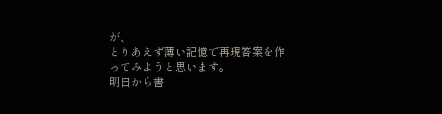が、
とりあえず薄い記憶で再現答案を作ってみようと思います。
明日から書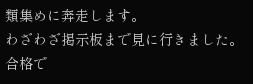類集めに奔走します。
わざわざ掲示板まで見に行きました。
合格で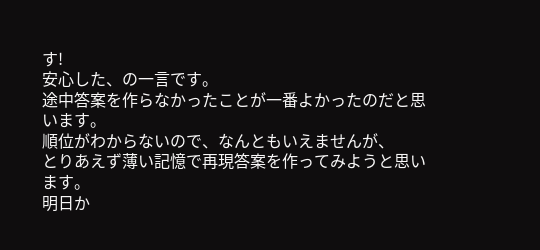す!
安心した、の一言です。
途中答案を作らなかったことが一番よかったのだと思います。
順位がわからないので、なんともいえませんが、
とりあえず薄い記憶で再現答案を作ってみようと思います。
明日か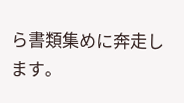ら書類集めに奔走します。